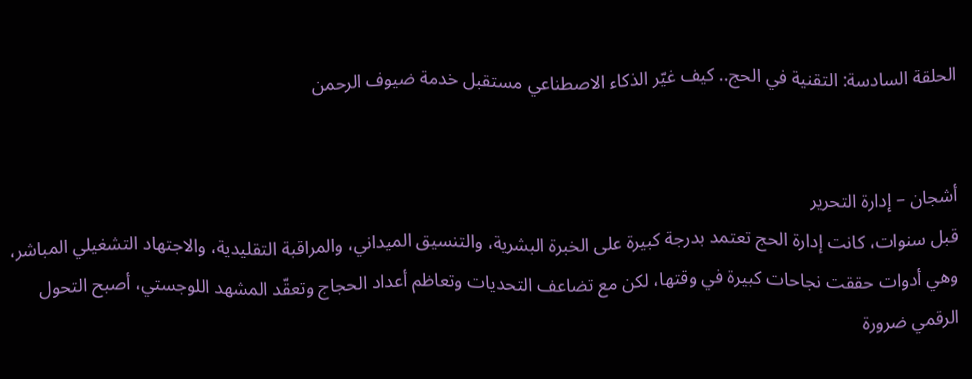الحلقة السادسة: التقنية في الحج.. كيف غيّر الذكاء الاصطناعي مستقبل خدمة ضيوف الرحمن


أشجان – إدارة التحرير
قبل سنوات، كانت إدارة الحج تعتمد بدرجة كبيرة على الخبرة البشرية، والتنسيق الميداني، والمراقبة التقليدية، والاجتهاد التشغيلي المباشر، وهي أدوات حققت نجاحات كبيرة في وقتها، لكن مع تضاعف التحديات وتعاظم أعداد الحجاج وتعقّد المشهد اللوجستي، أصبح التحول الرقمي ضرورة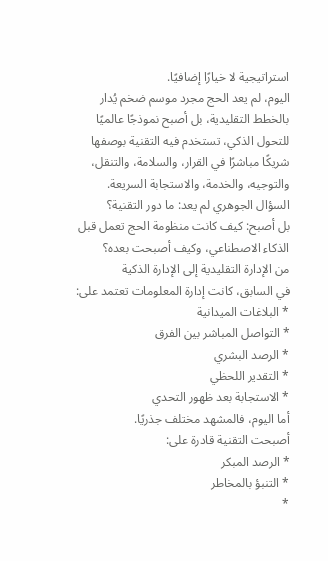استراتيجية لا خيارًا إضافيًا.
اليوم، لم يعد الحج مجرد موسم ضخم يُدار بالخطط التقليدية، بل أصبح نموذجًا عالميًا للتحول الذكي، تستخدم فيه التقنية بوصفها شريكًا مباشرًا في القرار، والسلامة، والتنقل، والتوجيه، والخدمة، والاستجابة السريعة.
السؤال الجوهري لم يعد: ما دور التقنية؟
بل أصبح: كيف كانت منظومة الحج تعمل قبل الذكاء الاصطناعي، وكيف أصبحت بعده؟
من الإدارة التقليدية إلى الإدارة الذكية
في السابق، كانت إدارة المعلومات تعتمد على:
* البلاغات الميدانية
* التواصل المباشر بين الفرق
* الرصد البشري
* التقدير اللحظي
* الاستجابة بعد ظهور التحدي
أما اليوم، فالمشهد مختلف جذريًا.
أصبحت التقنية قادرة على:
* الرصد المبكر
* التنبؤ بالمخاطر
*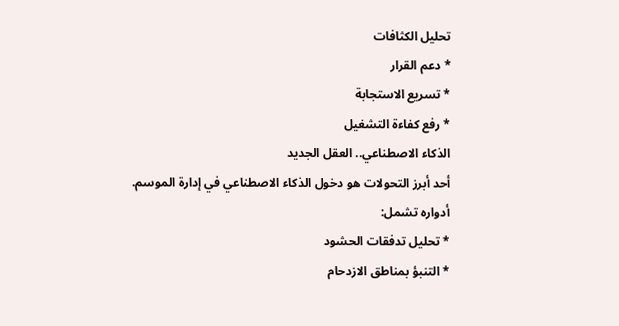تحليل الكثافات
* دعم القرار
* تسريع الاستجابة
* رفع كفاءة التشغيل
الذكاء الاصطناعي.. العقل الجديد
أحد أبرز التحولات هو دخول الذكاء الاصطناعي في إدارة الموسم.
أدواره تشمل:
* تحليل تدفقات الحشود
* التنبؤ بمناطق الازدحام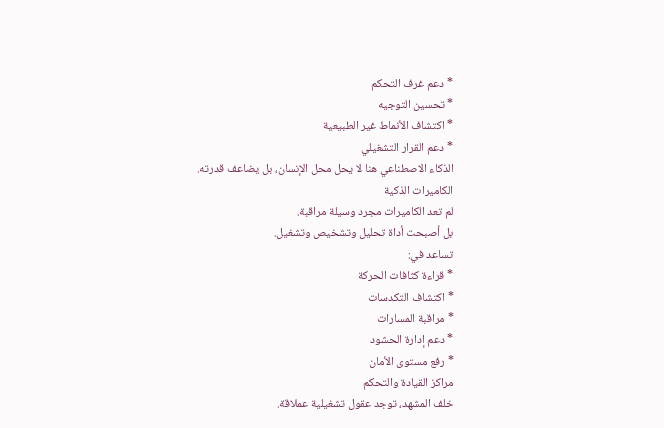* دعم غرف التحكم
* تحسين التوجيه
* اكتشاف الأنماط غير الطبيعية
* دعم القرار التشغيلي
الذكاء الاصطناعي هنا لا يحل محل الإنسان، بل يضاعف قدرته.
الكاميرات الذكية
لم تعد الكاميرات مجرد وسيلة مراقبة.
بل أصبحت أداة تحليل وتشخيص وتشغيل.
تساعد في:
* قراءة كثافات الحركة
* اكتشاف التكدسات
* مراقبة المسارات
* دعم إدارة الحشود
* رفع مستوى الأمان
مراكز القيادة والتحكم
خلف المشهد، توجد عقول تشغيلية عملاقة.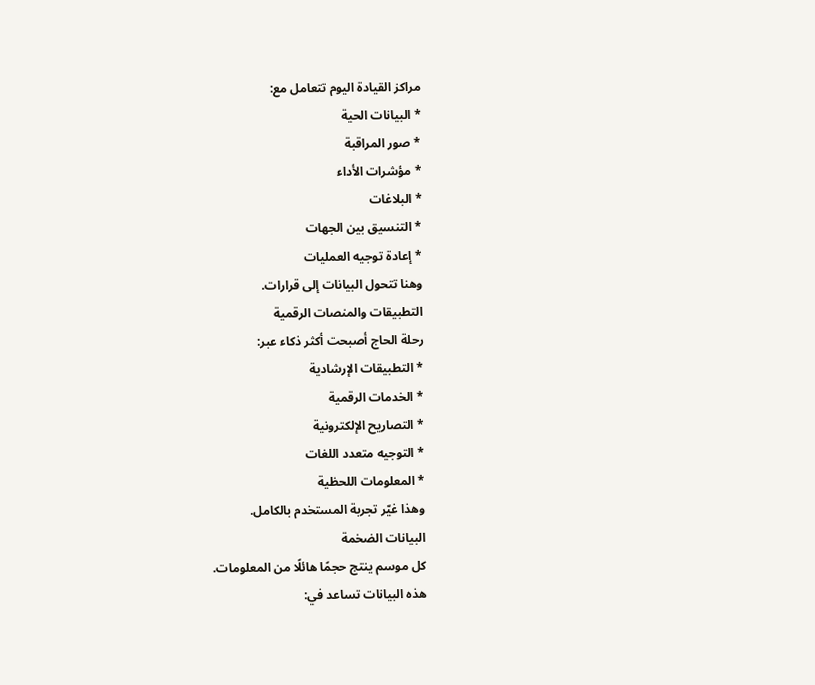مراكز القيادة اليوم تتعامل مع:
* البيانات الحية
* صور المراقبة
* مؤشرات الأداء
* البلاغات
* التنسيق بين الجهات
* إعادة توجيه العمليات
وهنا تتحول البيانات إلى قرارات.
التطبيقات والمنصات الرقمية
رحلة الحاج أصبحت أكثر ذكاء عبر:
* التطبيقات الإرشادية
* الخدمات الرقمية
* التصاريح الإلكترونية
* التوجيه متعدد اللغات
* المعلومات اللحظية
وهذا غيّر تجربة المستخدم بالكامل.
البيانات الضخمة
كل موسم ينتج حجمًا هائلًا من المعلومات.
هذه البيانات تساعد في: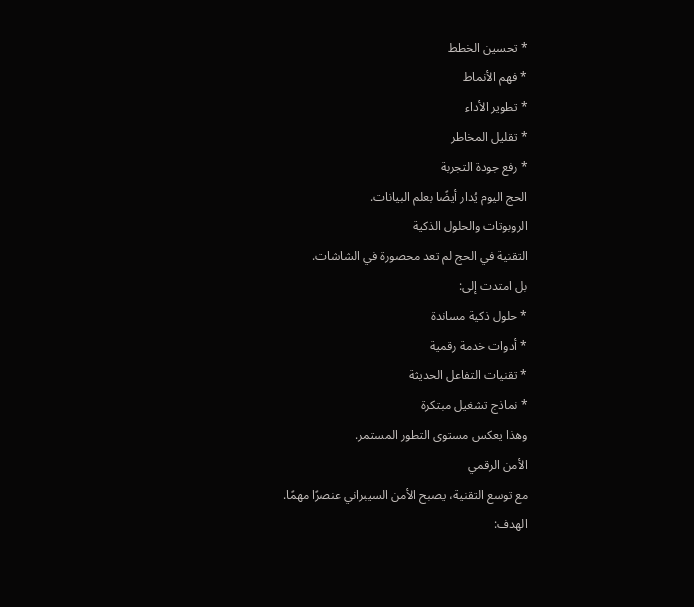* تحسين الخطط
* فهم الأنماط
* تطوير الأداء
* تقليل المخاطر
* رفع جودة التجربة
الحج اليوم يُدار أيضًا بعلم البيانات.
الروبوتات والحلول الذكية
التقنية في الحج لم تعد محصورة في الشاشات.
بل امتدت إلى:
* حلول ذكية مساندة
* أدوات خدمة رقمية
* تقنيات التفاعل الحديثة
* نماذج تشغيل مبتكرة
وهذا يعكس مستوى التطور المستمر.
الأمن الرقمي
مع توسع التقنية، يصبح الأمن السيبراني عنصرًا مهمًا.
الهدف: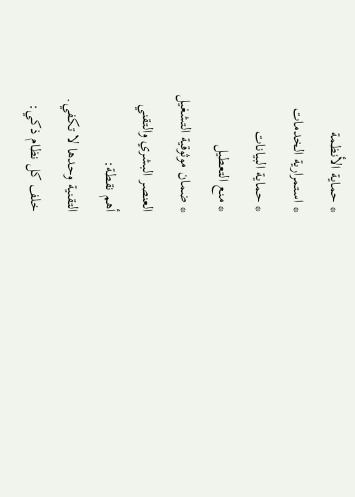* حماية الأنظمة
* استمرارية الخدمات
* حماية البيانات
* منع التعطيل
* ضمان موثوقية التشغيل
العنصر البشري والتقني
أهم نقطة:
التقنية وحدها لا تكفي.
خلف كل نظام ذكي: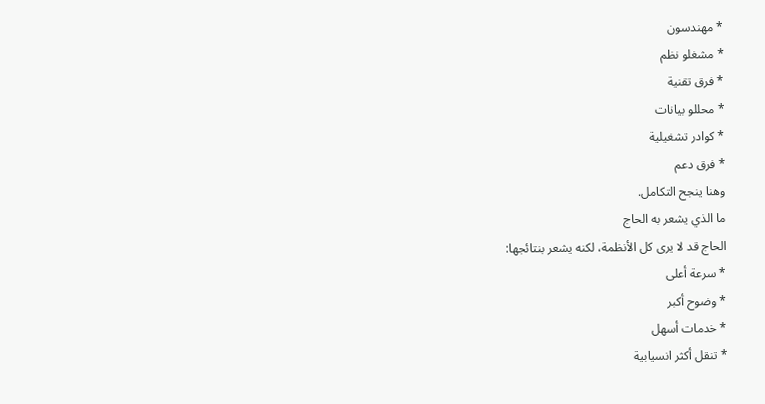* مهندسون
* مشغلو نظم
* فرق تقنية
* محللو بيانات
* كوادر تشغيلية
* فرق دعم
وهنا ينجح التكامل.
ما الذي يشعر به الحاج
الحاج قد لا يرى كل الأنظمة، لكنه يشعر بنتائجها:
* سرعة أعلى
* وضوح أكبر
* خدمات أسهل
* تنقل أكثر انسيابية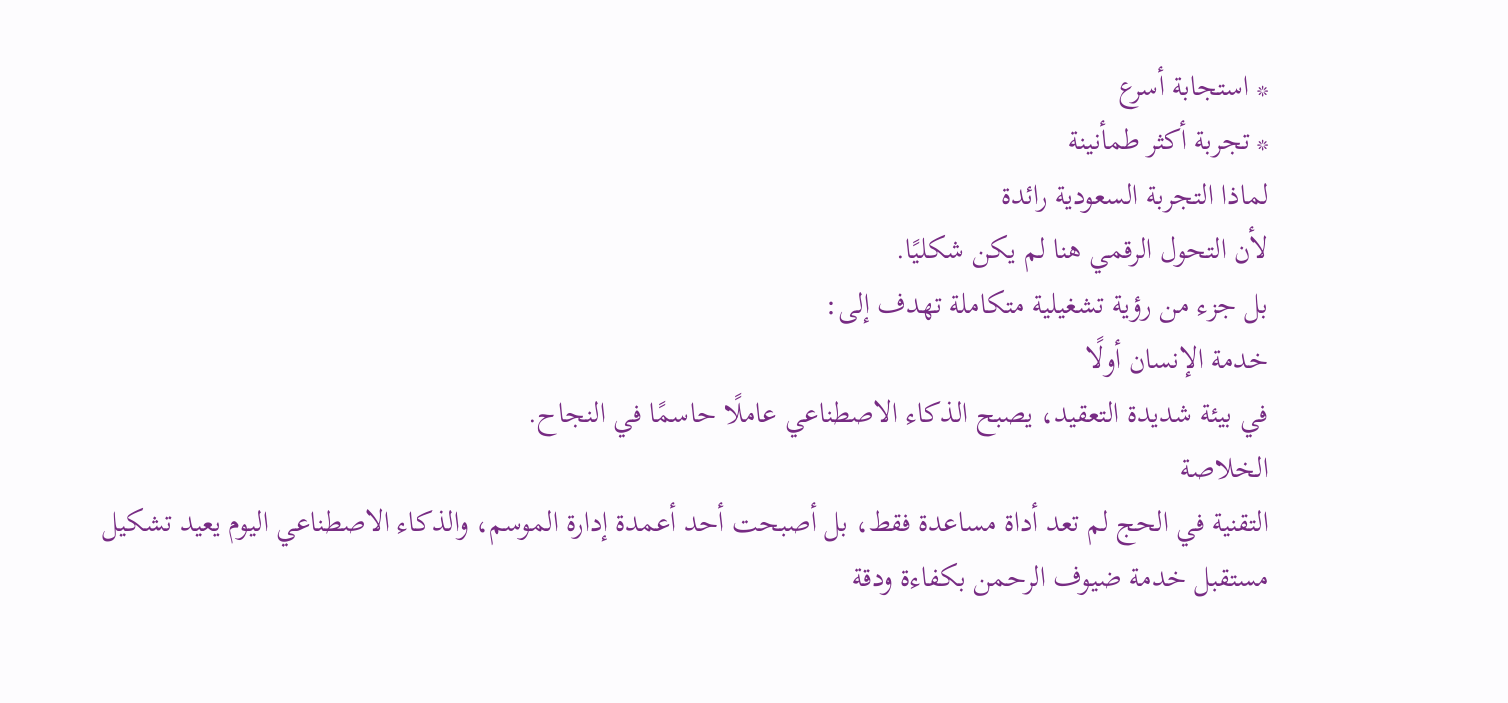* استجابة أسرع
* تجربة أكثر طمأنينة
لماذا التجربة السعودية رائدة
لأن التحول الرقمي هنا لم يكن شكليًا.
بل جزء من رؤية تشغيلية متكاملة تهدف إلى:
خدمة الإنسان أولًا
في بيئة شديدة التعقيد، يصبح الذكاء الاصطناعي عاملًا حاسمًا في النجاح.
الخلاصة
التقنية في الحج لم تعد أداة مساعدة فقط، بل أصبحت أحد أعمدة إدارة الموسم، والذكاء الاصطناعي اليوم يعيد تشكيل مستقبل خدمة ضيوف الرحمن بكفاءة ودقة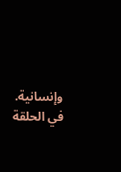وإنسانية.
في الحلقة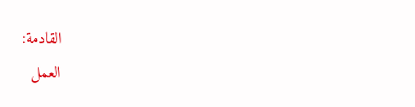القادمة:
العمل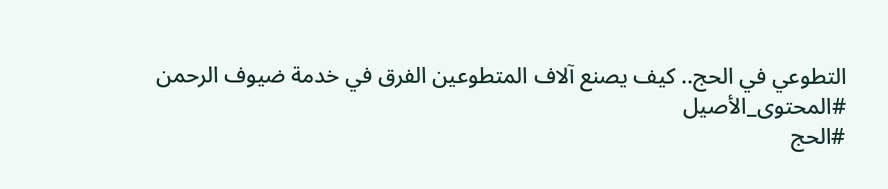التطوعي في الحج.. كيف يصنع آلاف المتطوعين الفرق في خدمة ضيوف الرحمن
#المحتوى_الأصيل
#الحج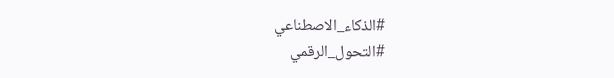#الذكاء_الاصطناعي
#التحول_الرقمي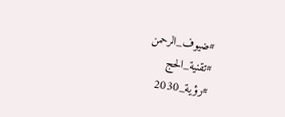#ضيوف_الرحمن
#تقنية_الحج
#رؤية_2030